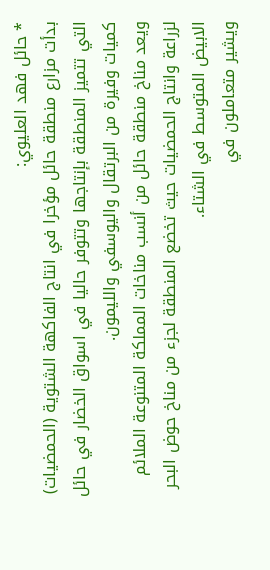* حائل فهد العليوي:
بدأت مزارع منطقة حائل مؤخرا في انتاج الفاكهة الشتوية (الحمضيات) التي تتميز المنطقة بإنتاجها وتتوفر حاليا في اسواق الخضار في حائل كميات وفيرة من البرتقال واليوسفي والليمون.
ويعد مناخ منطقة حائل من أنسب مناخات المملكة المتنوعة الملائم لزراعة وانتاج الحمضيات حيث تخضع المنطقة لجزء من مناخ حوض البحر الابيض المتوسط في الشتاء.
ويشير متعاملون في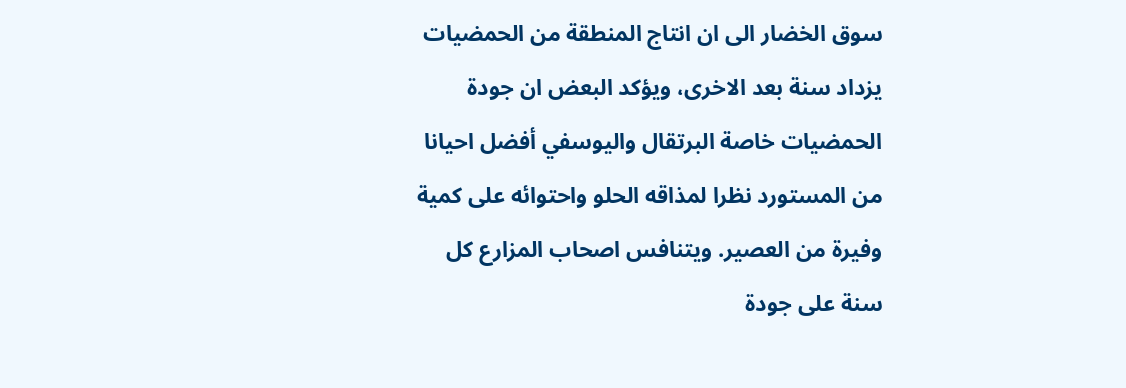سوق الخضار الى ان انتاج المنطقة من الحمضيات يزداد سنة بعد الاخرى، ويؤكد البعض ان جودة الحمضيات خاصة البرتقال واليوسفي أفضل احيانا من المستورد نظرا لمذاقه الحلو واحتوائه على كمية وفيرة من العصير. ويتنافس اصحاب المزارع كل سنة على جودة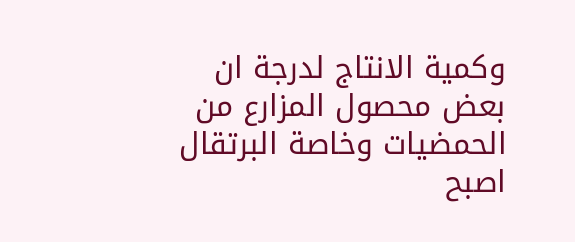وكمية الانتاج لدرجة ان بعض محصول المزارع من الحمضيات وخاصة البرتقال اصبح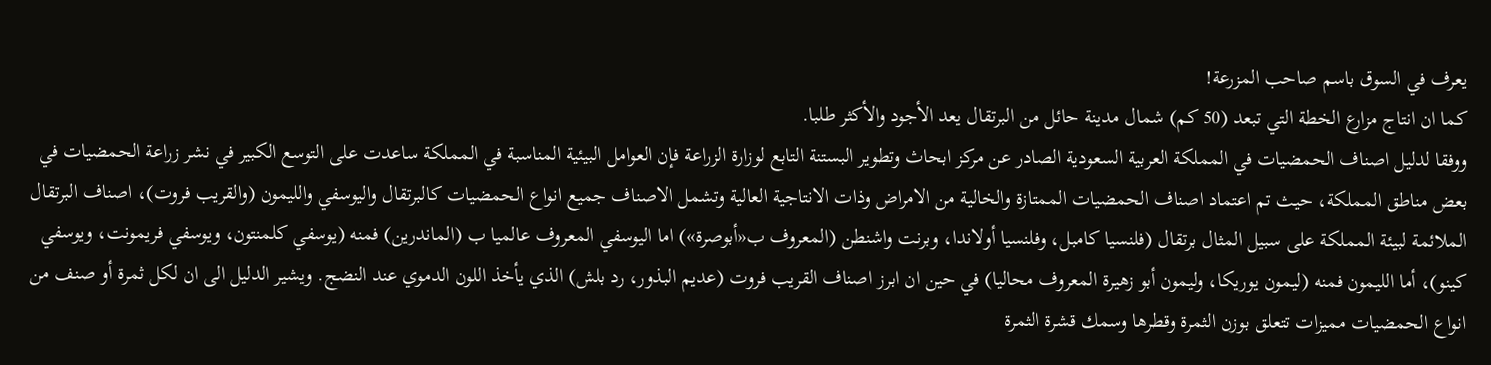يعرف في السوق باسم صاحب المزرعة!
كما ان انتاج مزارع الخطة التي تبعد (50 كم) شمال مدينة حائل من البرتقال يعد الأجود والأكثر طلبا.
ووفقا لدليل اصناف الحمضيات في المملكة العربية السعودية الصادر عن مركز ابحاث وتطوير البستنة التابع لوزارة الزراعة فإن العوامل البيئية المناسبة في المملكة ساعدت على التوسع الكبير في نشر زراعة الحمضيات في بعض مناطق المملكة، حيث تم اعتماد اصناف الحمضيات الممتازة والخالية من الامراض وذات الانتاجية العالية وتشمل الاصناف جميع انواع الحمضيات كالبرتقال واليوسفي والليمون (والقريب فروت)، اصناف البرتقال الملائمة لبيئة المملكة على سبيل المثال برتقال (فلنسيا كامبل، وفلنسيا أولاندا، وبرنت واشنطن (المعروف ب«أبوصرة») اما اليوسفي المعروف عالميا ب (الماندرين) فمنه (يوسفي كلمنتون، ويوسفي فريمونت، ويوسفي كينو)، أما الليمون فمنه (ليمون يوريكا، وليمون أبو زهيرة المعروف محاليا) في حين ان ابرز اصناف القريب فروت (عديم البذور، رد بلش) الذي يأخذ اللون الدموي عند النضج. ويشير الدليل الى ان لكل ثمرة أو صنف من انواع الحمضيات مميزات تتعلق بوزن الثمرة وقطرها وسمك قشرة الثمرة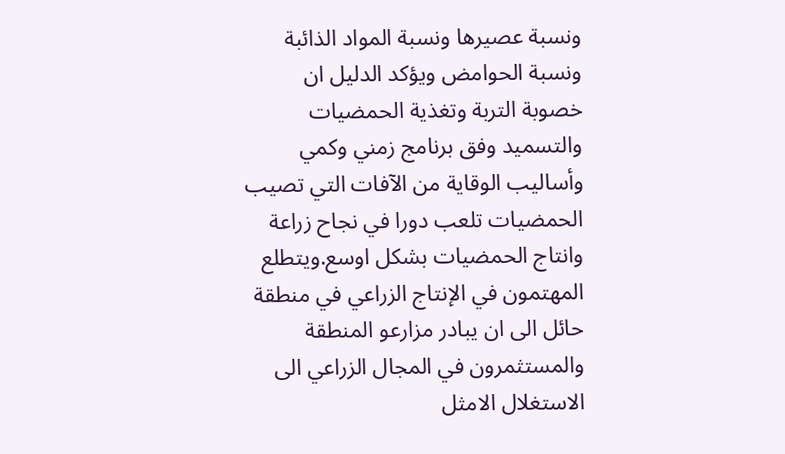ونسبة عصيرها ونسبة المواد الذائبة ونسبة الحوامض ويؤكد الدليل ان خصوبة التربة وتغذية الحمضيات والتسميد وفق برنامج زمني وكمي وأساليب الوقاية من الآفات التي تصيب الحمضيات تلعب دورا في نجاح زراعة وانتاج الحمضيات بشكل اوسع.ويتطلع المهتمون في الإنتاج الزراعي في منطقة حائل الى ان يبادر مزارعو المنطقة والمستثمرون في المجال الزراعي الى الاستغلال الامثل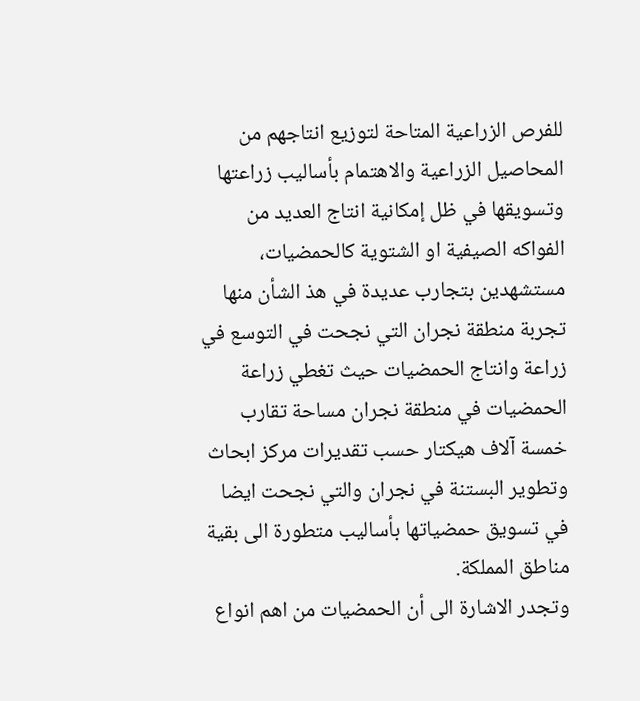للفرص الزراعية المتاحة لتوزيع انتاجهم من المحاصيل الزراعية والاهتمام بأساليب زراعتها وتسويقها في ظل إمكانية انتاج العديد من الفواكه الصيفية او الشتوية كالحمضيات، مستشهدين بتجارب عديدة في هذ الشأن منها تجربة منطقة نجران التي نجحت في التوسع في زراعة وانتاج الحمضيات حيث تغطي زراعة الحمضيات في منطقة نجران مساحة تقارب خمسة آلاف هيكتار حسب تقديرات مركز ابحاث وتطوير البستنة في نجران والتي نجحت ايضا في تسويق حمضياتها بأساليب متطورة الى بقية مناطق المملكة.
وتجدر الاشارة الى أن الحمضيات من اهم انواع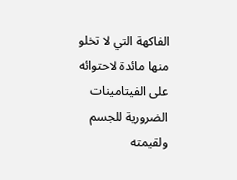الفاكهة التي لا تخلو منها مائدة لاحتوائه على الفيتامينات الضرورية للجسم ولقيمته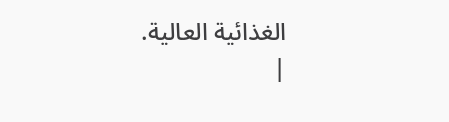الغذائية العالية.
|